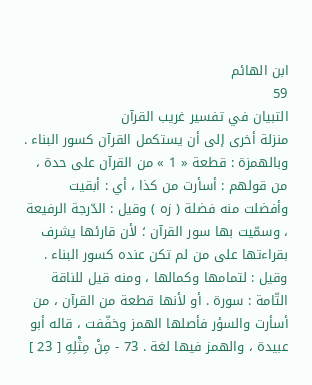ابن الهائم
59
التبيان في تفسير غريب القرآن
منزلة أخرى إلى أن يستكمل القرآن كسور البناء . وبالهمزة : قطعة « 1 » من القرآن على حدة ، من قولهم : أسأرت من كذا ، أي : أبقيت وأفضلت منه فضلة ( زه ) وقيل : الدّرجة الرفيعة ، وسمّيت بها سور القرآن ؛ لأن قارئها يشرف بقراءتها على من لم تكن عنده كسور البناء . وقيل : لتمامها وكمالها ، ومنه قيل للناقة التّامة : سورة . أو لأنها قطعة من القرآن ، من أسأرت والسؤر فأصلها الهمز وخفّفت ، قاله أبو عبيدة ، والهمز فيها لغة . 73 - مِنْ مِثْلِهِ [ 23 ]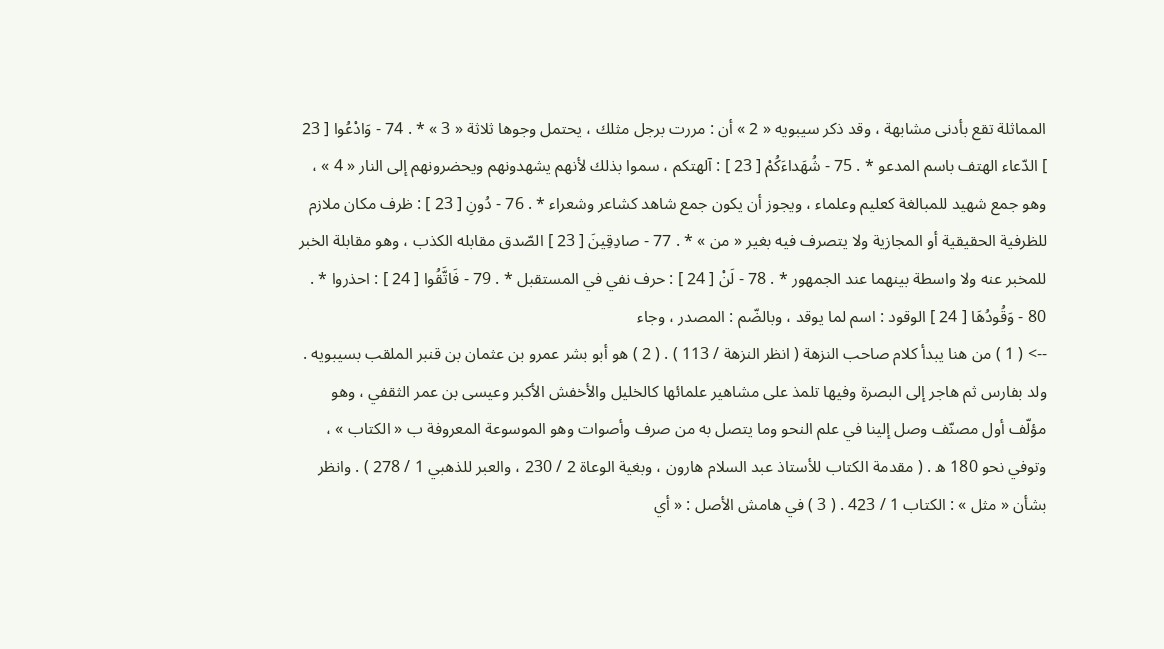المماثلة تقع بأدنى مشابهة ، وقد ذكر سيبويه « 2 » أن : مررت برجل مثلك ، يحتمل وجوها ثلاثة « 3 » * . 74 - وَادْعُوا [ 23 ] الدّعاء الهتف باسم المدعو * . 75 - شُهَداءَكُمْ [ 23 ] : آلهتكم ، سموا بذلك لأنهم يشهدونهم ويحضرونهم إلى النار « 4 » ، وهو جمع شهيد للمبالغة كعليم وعلماء ، ويجوز أن يكون جمع شاهد كشاعر وشعراء * . 76 - دُونِ [ 23 ] : ظرف مكان ملازم للظرفية الحقيقية أو المجازية ولا يتصرف فيه بغير « من » * . 77 - صادِقِينَ [ 23 ] الصّدق مقابله الكذب ، وهو مقابلة الخبر للمخبر عنه ولا واسطة بينهما عند الجمهور * . 78 - لَنْ [ 24 ] : حرف نفي في المستقبل * . 79 - فَاتَّقُوا [ 24 ] : احذروا * . 80 - وَقُودُهَا [ 24 ] الوقود : اسم لما يوقد ، وبالضّم : المصدر ، وجاء
--> ( 1 ) من هنا يبدأ كلام صاحب النزهة ( انظر النزهة / 113 ) . ( 2 ) هو أبو بشر عمرو بن عثمان بن قنبر الملقب بسيبويه . ولد بفارس ثم هاجر إلى البصرة وفيها تلمذ على مشاهير علمائها كالخليل والأخفش الأكبر وعيسى بن عمر الثقفي ، وهو مؤلّف أول مصنّف وصل إلينا في علم النحو وما يتصل به من صرف وأصوات وهو الموسوعة المعروفة ب « الكتاب » ، وتوفي نحو 180 ه . ( مقدمة الكتاب للأستاذ عبد السلام هارون ، وبغية الوعاة 2 / 230 ، والعبر للذهبي 1 / 278 ) . وانظر بشأن « مثل » : الكتاب 1 / 423 . ( 3 ) في هامش الأصل : « أي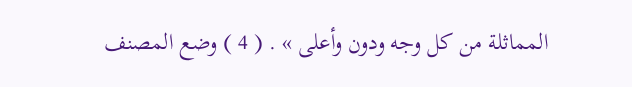المماثلة من كل وجه ودون وأعلى » . ( 4 ) وضع المصنف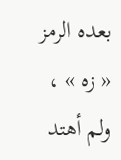بعده الرمز « زه » ، ولم أهتد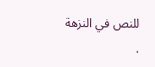للنص في النزهة .